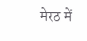मेरठ में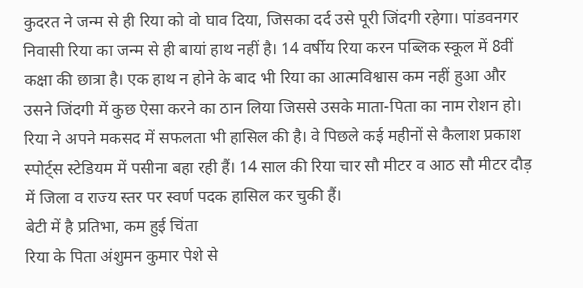कुदरत ने जन्म से ही रिया को वो घाव दिया, जिसका दर्द उसे पूरी जिंदगी रहेगा। पांडवनगर निवासी रिया का जन्म से ही बायां हाथ नहीं है। 14 वर्षीय रिया करन पब्लिक स्कूल में 8वीं कक्षा की छात्रा है। एक हाथ न होने के बाद भी रिया का आत्मविश्वास कम नहीं हुआ और उसने जिंदगी में कुछ ऐसा करने का ठान लिया जिससे उसके माता-पिता का नाम रोशन हो। रिया ने अपने मकसद में सफलता भी हासिल की है। वे पिछले कई महीनों से कैलाश प्रकाश स्पोर्ट्स स्टेडियम में पसीना बहा रही हैं। 14 साल की रिया चार सौ मीटर व आठ सौ मीटर दौड़ में जिला व राज्य स्तर पर स्वर्ण पदक हासिल कर चुकी हैं।
बेटी में है प्रतिभा, कम हुई चिंता
रिया के पिता अंशुमन कुमार पेशे से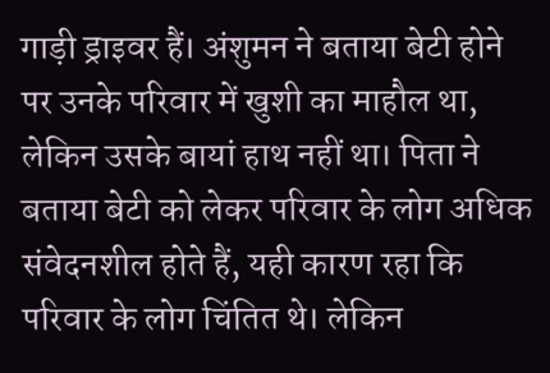गाड़ी ड्राइवर हैं। अंशुमन ने बताया बेटी होने पर उनके परिवार में खुशी का माहौल था, लेकिन उसके बायां हाथ नहीं था। पिता ने बताया बेटी को लेकर परिवार के लोग अधिक संवेदनशील होते हैं, यही कारण रहा कि परिवार के लोग चिंतित थे। लेकिन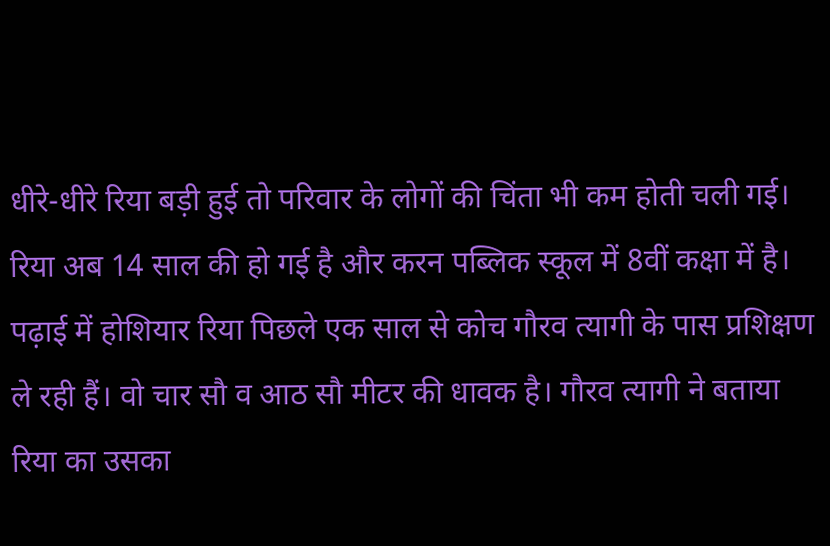धीरे-धीरे रिया बड़ी हुई तो परिवार के लोगों की चिंता भी कम होती चली गई। रिया अब 14 साल की हो गई है और करन पब्लिक स्कूल में 8वीं कक्षा में है। पढ़ाई में होशियार रिया पिछले एक साल से कोच गौरव त्यागी के पास प्रशिक्षण ले रही हैं। वो चार सौ व आठ सौ मीटर की धावक है। गौरव त्यागी ने बताया रिया का उसका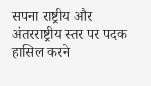सपना राष्ट्रीय और अंतरराष्ट्रीय स्तर पर पदक हासिल करने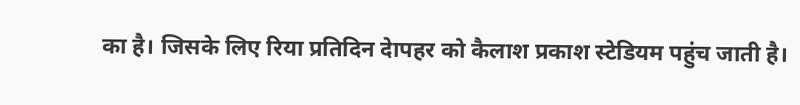का है। जिसके लिए रिया प्रतिदिन देापहर को कैलाश प्रकाश स्टेडियम पहुंच जाती है।